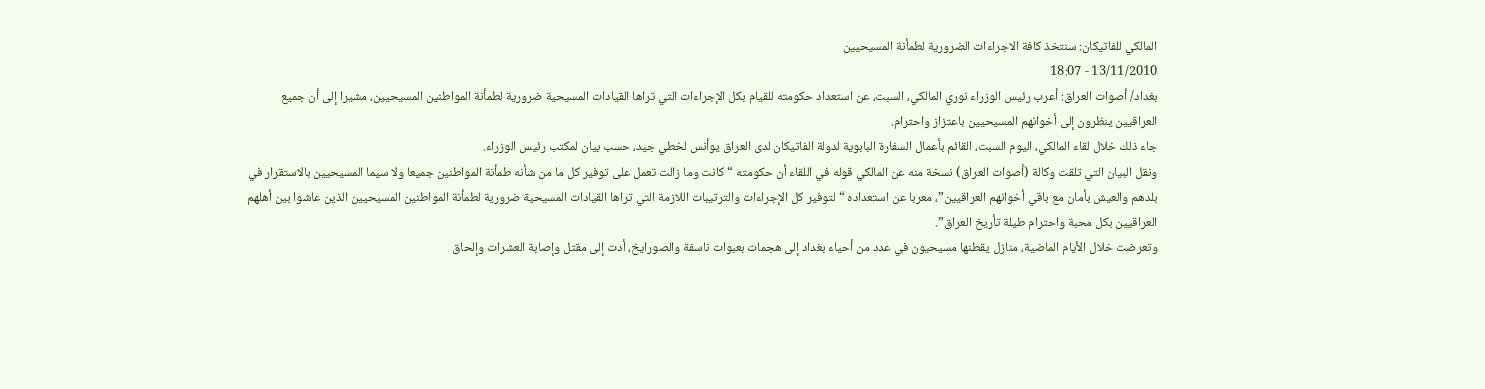المالكي للفاتيكان: سنتخذ كافة الاجراءات الضرورية لطمأنة المسيحيين
13/11/2010 - 18:07
بغداد/ أصوات العراق: أعرب رئيس الوزراء نوري المالكي، السبت، عن استعداد حكومته للقيام بكل الإجراءات التي تراها القيادات المسيحية ضرورية لطمأنة المواطنين المسيحيين، مشيرا إلى أن جميع العراقيين ينظرون إلى أخوانهم المسيحيين باعتزاز واحترام.
جاء ذلك خلال لقاء المالكي، اليوم السبت، القائم بأعمال السفارة البابوية لدولة الفاتيكان لدى العراق يوأنس لخطي جيد، حسب بيان لمكتب رئيس الوزراء.
ونقل البيان التي تلقت وكالة (أصوات العراق) نسخة منه عن المالكي قوله في اللقاء أن حكومته “كانت وما زالت تعمل على توفير كل ما من شأنه طمأنة المواطنين جميعا ولا سيما المسيحيين بالاستقرار في بلدهم والعيش بأمان مع باقي أخوانهم العراقيين”، معربا عن استعداده “لتوفير كل الإجراءات والترتيبات اللازمة التي تراها القيادات المسيحية ضرورية لطمأنة المواطنين المسيحيين الذين عاشوا بين أهلهم العراقيين بكل محبة واحترام طيلة تأريخ العراق”.
وتعرضت خلال الأيام الماضية، منازل يقطنها مسيحيون في عدد من أحياء بغداد إلى هجمات بعبوات ناسفة والصورايخ، أدت إلى مقتل وإصابة العشرات وإلحاق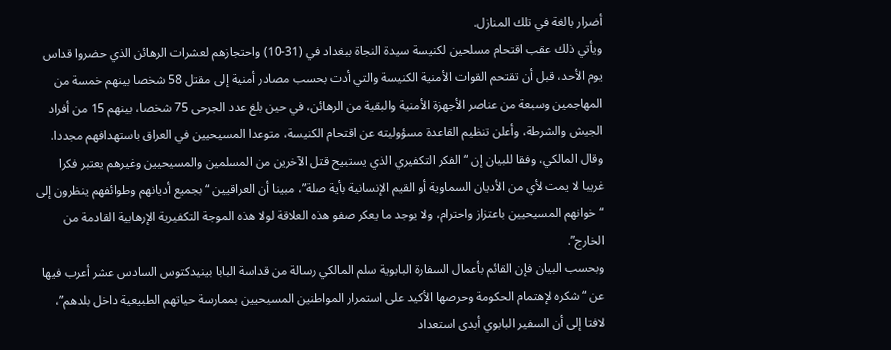أضرار بالغة في تلك المنازل.
ويأتي ذلك عقب اقتحام مسلحين لكنيسة سيدة النجاة ببغداد في (31-10) واحتجازهم لعشرات الرهائن الذي حضروا قداس يوم الأحد، قبل أن تقتحم القوات الأمنية الكنيسة والتي أدت بحسب مصادر أمنية إلى مقتل 58 شخصا بينهم خمسة من المهاجمين وسبعة من عناصر الأجهزة الأمنية والبقية من الرهائن، في حين بلغ عدد الجرحى 75 شخصا، بينهم 15 من أفراد الجيش والشرطة، وأعلن تنظيم القاعدة مسؤوليته عن اقتحام الكنيسة، متوعدا المسيحيين في العراق باستهدافهم مجددا.
وقال المالكي، وفقا للبيان إن “الفكر التكفيري الذي يستبيح قتل الآخرين من المسلمين والمسيحيين وغيرهم يعتبر فكرا غريبا لا يمت لأي من الأديان السماوية أو القيم الإنسانية بأية صلة”، مبينا أن العراقيين “بجميع أديانهم وطوائفهم ينظرون إلى “خوانهم المسيحيين باعتزاز واحترام، ولا يوجد ما يعكر صفو هذه العلاقة لولا هذه الموجة التكفيرية الإرهابية القادمة من الخارج”.
وبحسب البيان فإن القائم بأعمال السفارة البابوية سلم المالكي رسالة من قداسة البابا بينيدكتوس السادس عشر أعرب فيها عن “شكره لإهتمام الحكومة وحرصها الأكيد على استمرار المواطنين المسيحيين بممارسة حياتهم الطبيعية داخل بلدهم”، لافتا إلى أن السفير البابوي أبدى استعداد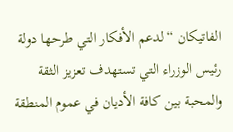الفاتيكان “لدعم الأفكار التي طرحها دولة رئيس الوزراء التي تستهدف تعزيز الثقة والمحبة بين كافة الأديان في عموم المنطقة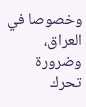وخصوصا في العراق، وضرورة تحرك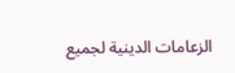الزعامات الدينية لجميع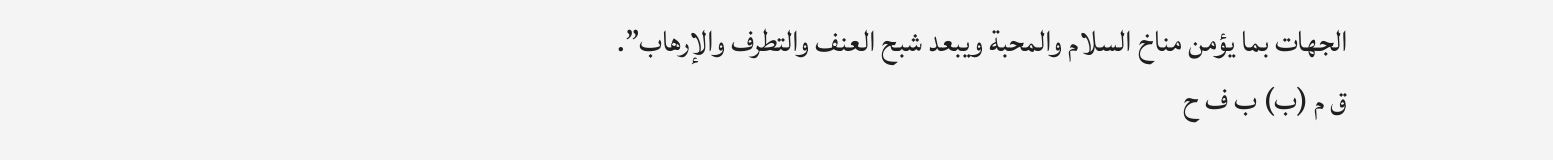الجهات بما يؤمن مناخ السلام والمحبة ويبعد شبح العنف والتطرف والإرهاب”.
ق م (ب) ب ف ح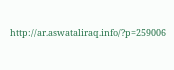http://ar.aswataliraq.info/?p=259006